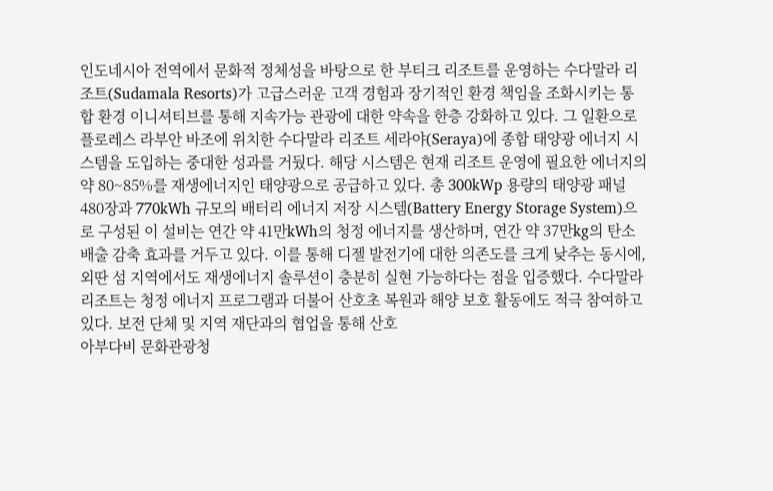인도네시아 전역에서 문화적 정체성을 바탕으로 한 부티크 리조트를 운영하는 수다말라 리조트(Sudamala Resorts)가 고급스러운 고객 경험과 장기적인 환경 책임을 조화시키는 통합 환경 이니셔티브를 통해 지속가능 관광에 대한 약속을 한층 강화하고 있다. 그 일환으로 플로레스 라부안 바조에 위치한 수다말라 리조트 세라야(Seraya)에 종합 태양광 에너지 시스템을 도입하는 중대한 성과를 거뒀다. 해당 시스템은 현재 리조트 운영에 필요한 에너지의 약 80~85%를 재생에너지인 태양광으로 공급하고 있다. 총 300kWp 용량의 태양광 패널 480장과 770kWh 규모의 배터리 에너지 저장 시스템(Battery Energy Storage System)으로 구성된 이 설비는 연간 약 41만kWh의 청정 에너지를 생산하며, 연간 약 37만kg의 탄소 배출 감축 효과를 거두고 있다. 이를 통해 디젤 발전기에 대한 의존도를 크게 낮추는 동시에, 외딴 섬 지역에서도 재생에너지 솔루션이 충분히 실현 가능하다는 점을 입증했다. 수다말라 리조트는 청정 에너지 프로그램과 더불어 산호초 복원과 해양 보호 활동에도 적극 참여하고 있다. 보전 단체 및 지역 재단과의 협업을 통해 산호
아부다비 문화관광청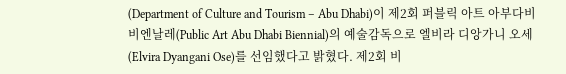(Department of Culture and Tourism – Abu Dhabi)이 제2회 퍼블릭 아트 아부다비 비엔날레(Public Art Abu Dhabi Biennial)의 예술감독으로 엘비라 디앙가니 오세(Elvira Dyangani Ose)를 선임했다고 밝혔다. 제2회 비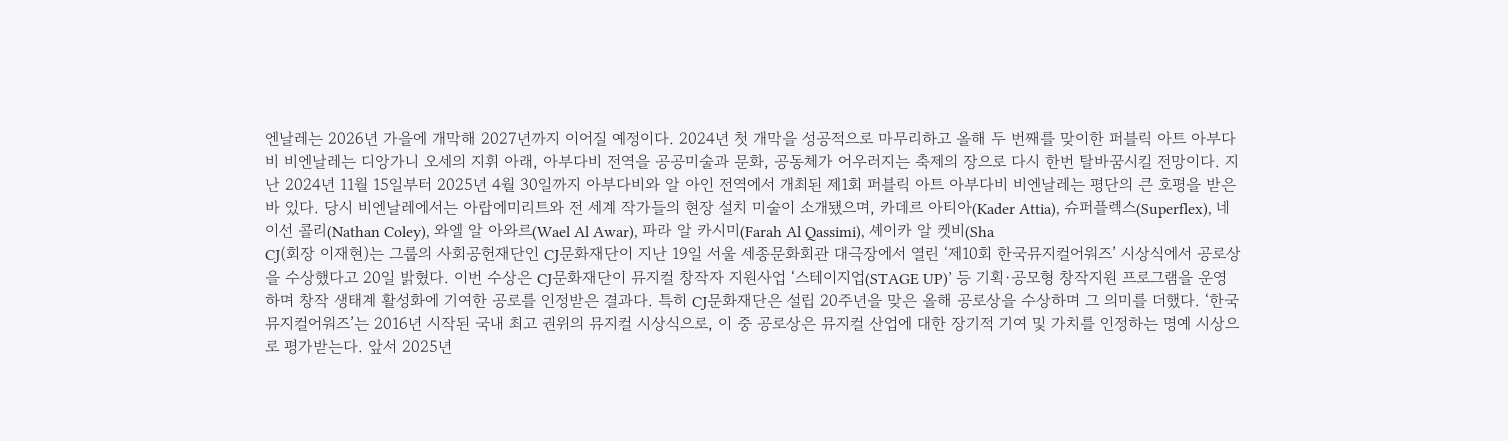엔날레는 2026년 가을에 개막해 2027년까지 이어질 예정이다. 2024년 첫 개막을 성공적으로 마무리하고 올해 두 번째를 맞이한 퍼블릭 아트 아부다비 비엔날레는 디앙가니 오세의 지휘 아래, 아부다비 전역을 공공미술과 문화, 공동체가 어우러지는 축제의 장으로 다시 한번 탈바꿈시킬 전망이다. 지난 2024년 11월 15일부터 2025년 4월 30일까지 아부다비와 알 아인 전역에서 개최된 제1회 퍼블릭 아트 아부다비 비엔날레는 평단의 큰 호평을 받은 바 있다. 당시 비엔날레에서는 아랍에미리트와 전 세계 작가들의 현장 설치 미술이 소개됐으며, 카데르 아티아(Kader Attia), 슈퍼플렉스(Superflex), 네이선 콜리(Nathan Coley), 와엘 알 아와르(Wael Al Awar), 파라 알 카시미(Farah Al Qassimi), 셰이카 알 켓비(Sha
CJ(회장 이재현)는 그룹의 사회공헌재단인 CJ문화재단이 지난 19일 서울 세종문화회관 대극장에서 열린 ‘제10회 한국뮤지컬어워즈’ 시상식에서 공로상을 수상했다고 20일 밝혔다. 이번 수상은 CJ문화재단이 뮤지컬 창작자 지원사업 ‘스테이지업(STAGE UP)’ 등 기획·공모형 창작지원 프로그램을 운영하며 창작 생태계 활성화에 기여한 공로를 인정받은 결과다. 특히 CJ문화재단은 설립 20주년을 맞은 올해 공로상을 수상하며 그 의미를 더했다. ‘한국뮤지컬어워즈’는 2016년 시작된 국내 최고 권위의 뮤지컬 시상식으로, 이 중 공로상은 뮤지컬 산업에 대한 장기적 기여 및 가치를 인정하는 명예 시상으로 평가받는다. 앞서 2025년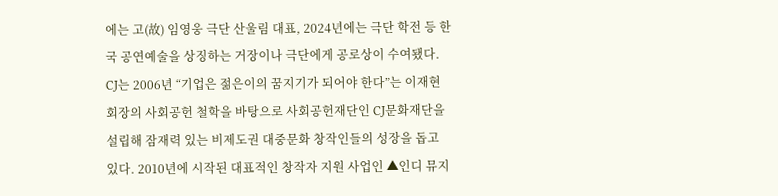에는 고(故) 임영웅 극단 산울림 대표, 2024년에는 극단 학전 등 한국 공연예술을 상징하는 거장이나 극단에게 공로상이 수여됐다. CJ는 2006년 “기업은 젊은이의 꿈지기가 되어야 한다”는 이재현 회장의 사회공헌 철학을 바탕으로 사회공헌재단인 CJ문화재단을 설립해 잠재력 있는 비제도권 대중문화 창작인들의 성장을 돕고 있다. 2010년에 시작된 대표적인 창작자 지원 사업인 ▲인디 뮤지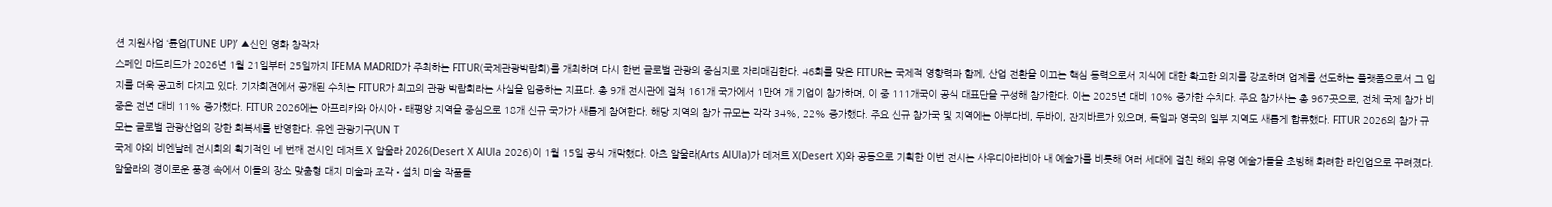션 지원사업 ‘튠업(TUNE UP)’ ▲신인 영화 창작자
스페인 마드리드가 2026년 1월 21일부터 25일까지 IFEMA MADRID가 주최하는 FITUR(국제관광박람회)를 개최하며 다시 한번 글로벌 관광의 중심지로 자리매김한다. 46회를 맞은 FITUR는 국제적 영향력과 함께, 산업 전환을 이끄는 핵심 동력으로서 지식에 대한 확고한 의지를 강조하며 업계를 선도하는 플랫폼으로서 그 입지를 더욱 공고히 다지고 있다. 기자회견에서 공개된 수치는 FITUR가 최고의 관광 박람회라는 사실을 입증하는 지표다. 총 9개 전시관에 걸쳐 161개 국가에서 1만여 개 기업이 참가하며, 이 중 111개국이 공식 대표단을 구성해 참가한다. 이는 2025년 대비 10% 증가한 수치다. 주요 참가사는 총 967곳으로, 전체 국제 참가 비중은 전년 대비 11% 증가했다. FITUR 2026에는 아프리카와 아시아•태평양 지역을 중심으로 18개 신규 국가가 새롭게 참여한다. 해당 지역의 참가 규모는 각각 34%, 22% 증가했다. 주요 신규 참가국 및 지역에는 아부다비, 두바이, 잔지바르가 있으며, 독일과 영국의 일부 지역도 새롭게 합류했다. FITUR 2026의 참가 규모는 글로벌 관광산업의 강한 회복세를 반영한다. 유엔 관광기구(UN T
국제 야외 비엔날레 전시회의 획기적인 네 번째 전시인 데저트 X 알울라 2026(Desert X AlUla 2026)이 1월 15일 공식 개막했다. 아츠 알울라(Arts AlUla)가 데저트 X(Desert X)와 공동으로 기획한 이번 전시는 사우디아라비아 내 예술가를 비롯해 여러 세대에 걸친 해외 유명 예술가들을 초빙해 화려한 라인업으로 꾸려졌다. 알울라의 경이로운 풍경 속에서 이들의 장소 맞춤형 대지 미술과 조각•설치 미술 작품들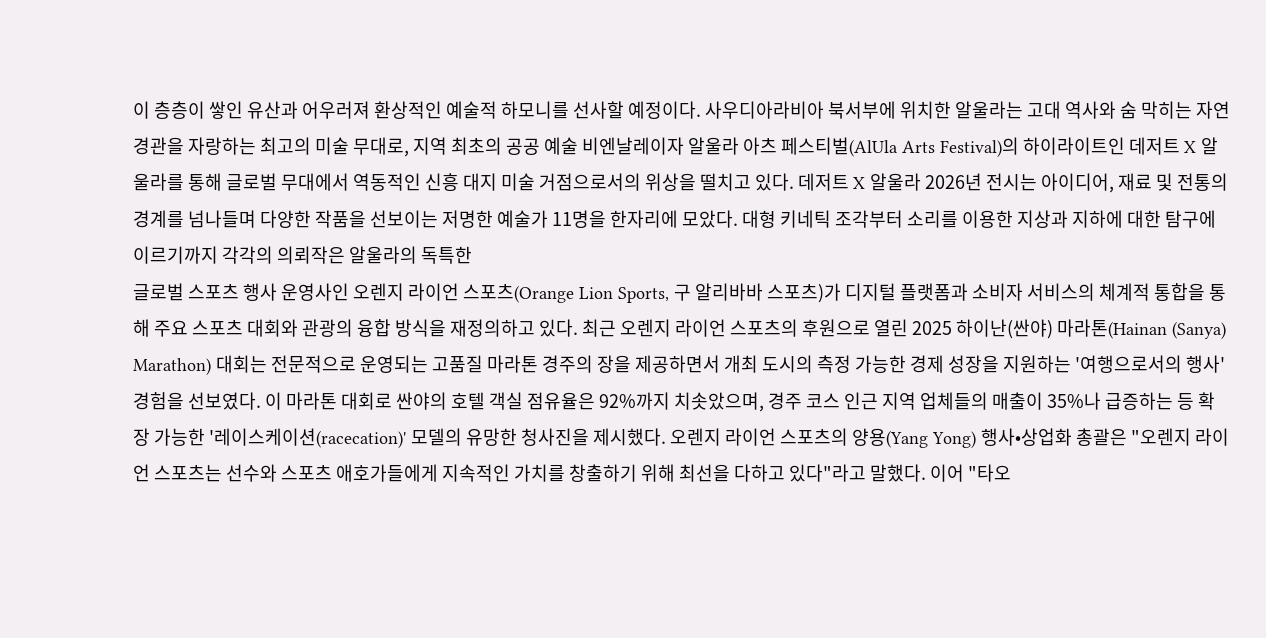이 층층이 쌓인 유산과 어우러져 환상적인 예술적 하모니를 선사할 예정이다. 사우디아라비아 북서부에 위치한 알울라는 고대 역사와 숨 막히는 자연 경관을 자랑하는 최고의 미술 무대로, 지역 최초의 공공 예술 비엔날레이자 알울라 아츠 페스티벌(AlUla Arts Festival)의 하이라이트인 데저트 X 알울라를 통해 글로벌 무대에서 역동적인 신흥 대지 미술 거점으로서의 위상을 떨치고 있다. 데저트 X 알울라 2026년 전시는 아이디어, 재료 및 전통의 경계를 넘나들며 다양한 작품을 선보이는 저명한 예술가 11명을 한자리에 모았다. 대형 키네틱 조각부터 소리를 이용한 지상과 지하에 대한 탐구에 이르기까지 각각의 의뢰작은 알울라의 독특한
글로벌 스포츠 행사 운영사인 오렌지 라이언 스포츠(Orange Lion Sports, 구 알리바바 스포츠)가 디지털 플랫폼과 소비자 서비스의 체계적 통합을 통해 주요 스포츠 대회와 관광의 융합 방식을 재정의하고 있다. 최근 오렌지 라이언 스포츠의 후원으로 열린 2025 하이난(싼야) 마라톤(Hainan (Sanya) Marathon) 대회는 전문적으로 운영되는 고품질 마라톤 경주의 장을 제공하면서 개최 도시의 측정 가능한 경제 성장을 지원하는 '여행으로서의 행사' 경험을 선보였다. 이 마라톤 대회로 싼야의 호텔 객실 점유율은 92%까지 치솟았으며, 경주 코스 인근 지역 업체들의 매출이 35%나 급증하는 등 확장 가능한 '레이스케이션(racecation)' 모델의 유망한 청사진을 제시했다. 오렌지 라이언 스포츠의 양용(Yang Yong) 행사•상업화 총괄은 "오렌지 라이언 스포츠는 선수와 스포츠 애호가들에게 지속적인 가치를 창출하기 위해 최선을 다하고 있다"라고 말했다. 이어 "타오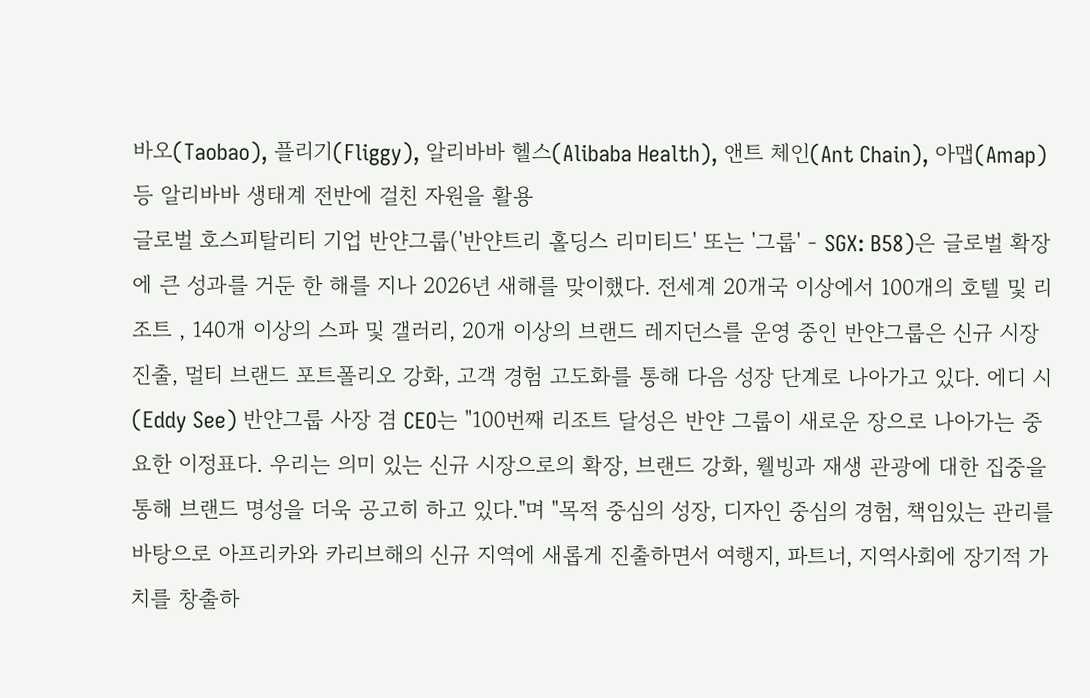바오(Taobao), 플리기(Fliggy), 알리바바 헬스(Alibaba Health), 앤트 체인(Ant Chain), 아맵(Amap) 등 알리바바 생태계 전반에 걸친 자원을 활용
글로벌 호스피탈리티 기업 반얀그룹('반얀트리 홀딩스 리미티드' 또는 '그룹' - SGX: B58)은 글로벌 확장에 큰 성과를 거둔 한 해를 지나 2026년 새해를 맞이했다. 전세계 20개국 이상에서 100개의 호텔 및 리조트 , 140개 이상의 스파 및 갤러리, 20개 이상의 브랜드 레지던스를 운영 중인 반얀그룹은 신규 시장 진출, 멀티 브랜드 포트폴리오 강화, 고객 경험 고도화를 통해 다음 성장 단계로 나아가고 있다. 에디 시(Eddy See) 반얀그룹 사장 겸 CEO는 "100번째 리조트 달성은 반얀 그룹이 새로운 장으로 나아가는 중요한 이정표다. 우리는 의미 있는 신규 시장으로의 확장, 브랜드 강화, 웰빙과 재생 관광에 대한 집중을 통해 브랜드 명성을 더욱 공고히 하고 있다."며 "목적 중심의 성장, 디자인 중심의 경험, 책임있는 관리를 바탕으로 아프리카와 카리브해의 신규 지역에 새롭게 진출하면서 여행지, 파트너, 지역사회에 장기적 가치를 창출하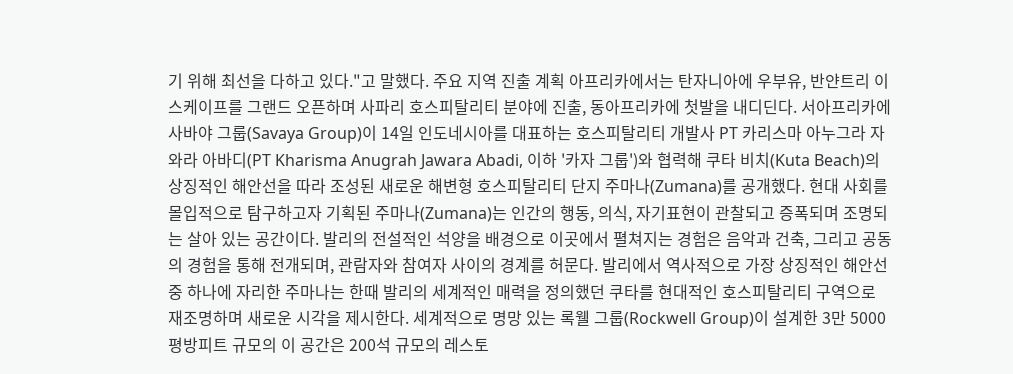기 위해 최선을 다하고 있다."고 말했다. 주요 지역 진출 계획 아프리카에서는 탄자니아에 우부유, 반얀트리 이스케이프를 그랜드 오픈하며 사파리 호스피탈리티 분야에 진출, 동아프리카에 첫발을 내디딘다. 서아프리카에
사바야 그룹(Savaya Group)이 14일 인도네시아를 대표하는 호스피탈리티 개발사 PT 카리스마 아누그라 자와라 아바디(PT Kharisma Anugrah Jawara Abadi, 이하 '카자 그룹')와 협력해 쿠타 비치(Kuta Beach)의 상징적인 해안선을 따라 조성된 새로운 해변형 호스피탈리티 단지 주마나(Zumana)를 공개했다. 현대 사회를 몰입적으로 탐구하고자 기획된 주마나(Zumana)는 인간의 행동, 의식, 자기표현이 관찰되고 증폭되며 조명되는 살아 있는 공간이다. 발리의 전설적인 석양을 배경으로 이곳에서 펼쳐지는 경험은 음악과 건축, 그리고 공동의 경험을 통해 전개되며, 관람자와 참여자 사이의 경계를 허문다. 발리에서 역사적으로 가장 상징적인 해안선 중 하나에 자리한 주마나는 한때 발리의 세계적인 매력을 정의했던 쿠타를 현대적인 호스피탈리티 구역으로 재조명하며 새로운 시각을 제시한다. 세계적으로 명망 있는 록웰 그룹(Rockwell Group)이 설계한 3만 5000평방피트 규모의 이 공간은 200석 규모의 레스토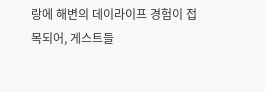랑에 해변의 데이라이프 경험이 접목되어, 게스트들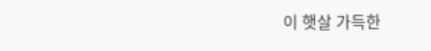이 햇살 가득한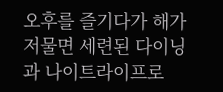오후를 즐기다가 해가 저물면 세련된 다이닝과 나이트라이프로